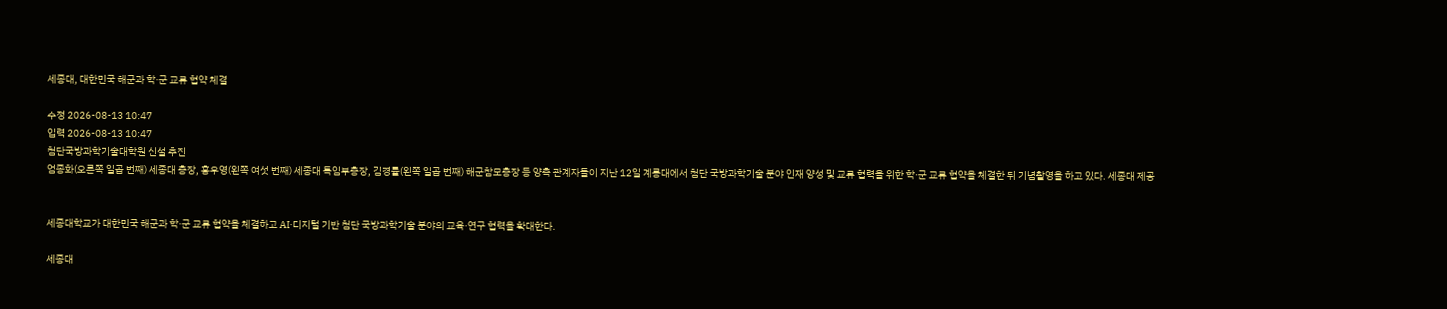세종대, 대한민국 해군과 학·군 교류 협약 체결

수정 2026-08-13 10:47
입력 2026-08-13 10:47
첨단국방과학기술대학원 신설 추진
엄종화(오른쪽 일곱 번째) 세종대 총장, 홍우영(왼쪽 여섯 번째) 세종대 특임부총장, 김경률(왼쪽 일곱 번째) 해군참모총장 등 양측 관계자들이 지난 12일 계룡대에서 첨단 국방과학기술 분야 인재 양성 및 교류 협력을 위한 학·군 교류 협약을 체결한 뒤 기념촬영을 하고 있다. 세종대 제공


세종대학교가 대한민국 해군과 학·군 교류 협약을 체결하고 AI·디지털 기반 첨단 국방과학기술 분야의 교육·연구 협력을 확대한다.

세종대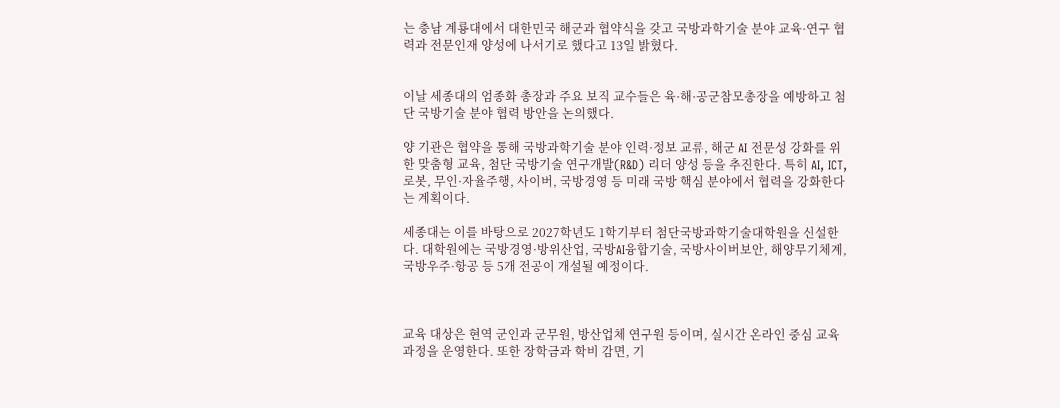는 충남 계룡대에서 대한민국 해군과 협약식을 갖고 국방과학기술 분야 교육·연구 협력과 전문인재 양성에 나서기로 했다고 13일 밝혔다.


이날 세종대의 엄종화 총장과 주요 보직 교수들은 육·해·공군참모총장을 예방하고 첨단 국방기술 분야 협력 방안을 논의했다.

양 기관은 협약을 통해 국방과학기술 분야 인력·정보 교류, 해군 AI 전문성 강화를 위한 맞춤형 교육, 첨단 국방기술 연구개발(R&D) 리더 양성 등을 추진한다. 특히 AI, ICT, 로봇, 무인·자율주행, 사이버, 국방경영 등 미래 국방 핵심 분야에서 협력을 강화한다는 계획이다.

세종대는 이를 바탕으로 2027학년도 1학기부터 첨단국방과학기술대학원을 신설한다. 대학원에는 국방경영·방위산업, 국방AI융합기술, 국방사이버보안, 해양무기체계, 국방우주·항공 등 5개 전공이 개설될 예정이다.



교육 대상은 현역 군인과 군무원, 방산업체 연구원 등이며, 실시간 온라인 중심 교육과정을 운영한다. 또한 장학금과 학비 감면, 기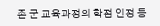존 군 교육과정의 학점 인정 등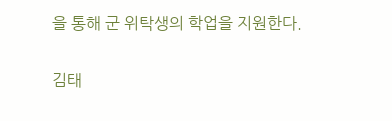을 통해 군 위탁생의 학업을 지원한다.

김태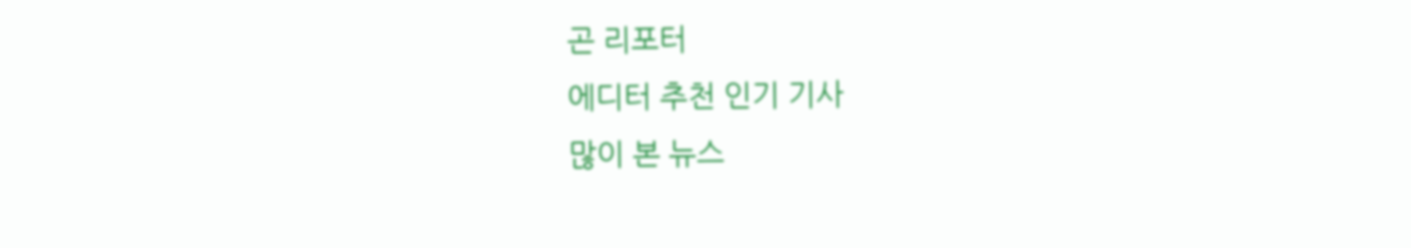곤 리포터
에디터 추천 인기 기사
많이 본 뉴스